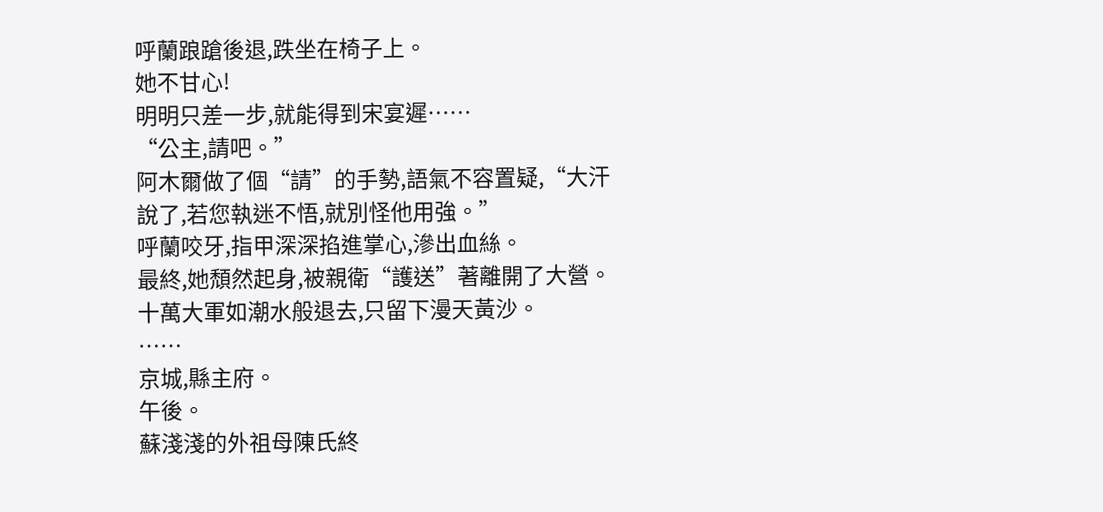呼蘭踉蹌後退,跌坐在椅子上。
她不甘心!
明明只差一步,就能得到宋宴遲……
“公主,請吧。”
阿木爾做了個“請”的手勢,語氣不容置疑,“大汗說了,若您執迷不悟,就別怪他用強。”
呼蘭咬牙,指甲深深掐進掌心,滲出血絲。
最終,她頹然起身,被親衛“護送”著離開了大營。
十萬大軍如潮水般退去,只留下漫天黃沙。
……
京城,縣主府。
午後。
蘇淺淺的外祖母陳氏終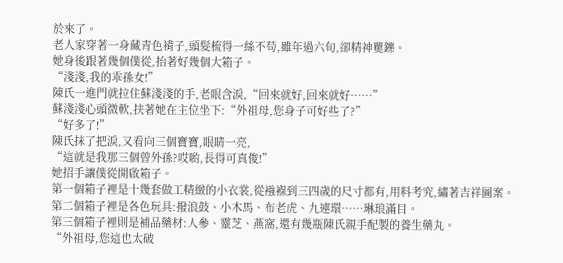於來了。
老人家穿著一身藏青色褙子,頭髮梳得一絲不苟,雖年過六旬,卻精神矍鑠。
她身後跟著幾個僕從,抬著好幾個大箱子。
“淺淺,我的乖孫女!”
陳氏一進門就拉住蘇淺淺的手,老眼含淚,“回來就好,回來就好……”
蘇淺淺心頭微軟,扶著她在主位坐下:“外祖母,您身子可好些了?”
“好多了!”
陳氏抹了把淚,又看向三個寶寶,眼睛一亮,
“這就是我那三個曾外孫?哎喲,長得可真俊!”
她招手讓僕從開啟箱子。
第一個箱子裡是十幾套做工精緻的小衣裳,從襁褓到三四歲的尺寸都有,用料考究,繡著吉祥圖案。
第二個箱子裡是各色玩具:撥浪鼓、小木馬、布老虎、九連環……琳琅滿目。
第三個箱子裡則是補品藥材:人參、靈芝、燕窩,還有幾瓶陳氏親手配製的養生藥丸。
“外祖母,您這也太破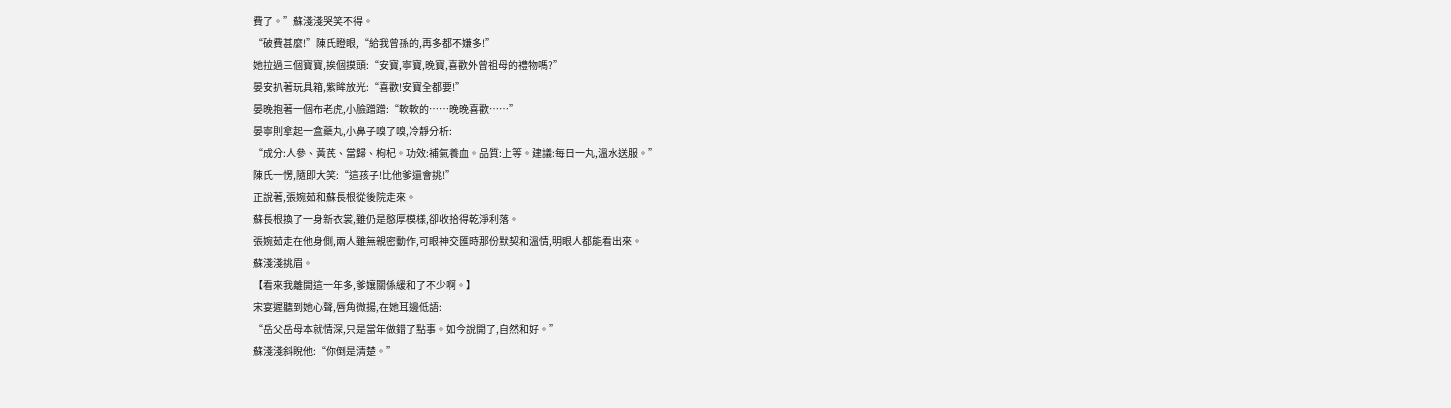費了。”蘇淺淺哭笑不得。
“破費甚麼!”陳氏瞪眼,“給我曾孫的,再多都不嫌多!”
她拉過三個寶寶,挨個摸頭:“安寶,寧寶,晚寶,喜歡外曾祖母的禮物嗎?”
晏安扒著玩具箱,紫眸放光:“喜歡!安寶全都要!”
晏晚抱著一個布老虎,小臉蹭蹭:“軟軟的……晚晚喜歡……”
晏寧則拿起一盒藥丸,小鼻子嗅了嗅,冷靜分析:
“成分:人參、黃芪、當歸、枸杞。功效:補氣養血。品質:上等。建議:每日一丸,溫水送服。”
陳氏一愣,隨即大笑:“這孩子!比他爹還會挑!”
正說著,張婉茹和蘇長根從後院走來。
蘇長根換了一身新衣裳,雖仍是憨厚模樣,卻收拾得乾淨利落。
張婉茹走在他身側,兩人雖無親密動作,可眼神交匯時那份默契和溫情,明眼人都能看出來。
蘇淺淺挑眉。
【看來我離開這一年多,爹孃關係緩和了不少啊。】
宋宴遲聽到她心聲,唇角微揚,在她耳邊低語:
“岳父岳母本就情深,只是當年做錯了點事。如今說開了,自然和好。”
蘇淺淺斜睨他:“你倒是清楚。”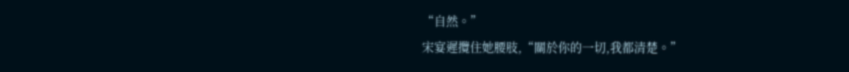“自然。”
宋宴遲攬住她腰肢,“關於你的一切,我都清楚。”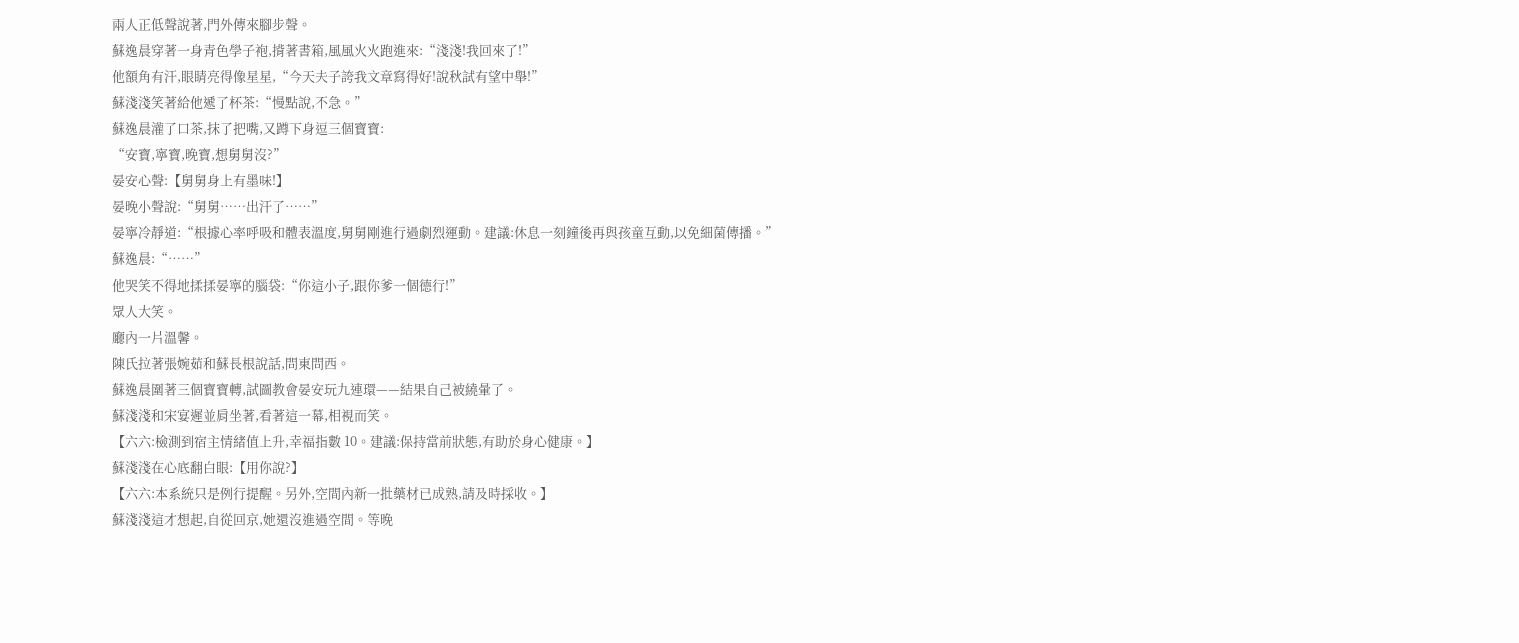兩人正低聲說著,門外傳來腳步聲。
蘇逸晨穿著一身青色學子袍,揹著書箱,風風火火跑進來:“淺淺!我回來了!”
他額角有汗,眼睛亮得像星星,“今天夫子誇我文章寫得好!說秋試有望中舉!”
蘇淺淺笑著給他遞了杯茶:“慢點說,不急。”
蘇逸晨灌了口茶,抹了把嘴,又蹲下身逗三個寶寶:
“安寶,寧寶,晚寶,想舅舅沒?”
晏安心聲:【舅舅身上有墨味!】
晏晚小聲說:“舅舅……出汗了……”
晏寧冷靜道:“根據心率呼吸和體表溫度,舅舅剛進行過劇烈運動。建議:休息一刻鐘後再與孩童互動,以免細菌傳播。”
蘇逸晨:“……”
他哭笑不得地揉揉晏寧的腦袋:“你這小子,跟你爹一個德行!”
眾人大笑。
廳內一片溫馨。
陳氏拉著張婉茹和蘇長根說話,問東問西。
蘇逸晨圍著三個寶寶轉,試圖教會晏安玩九連環——結果自己被繞暈了。
蘇淺淺和宋宴遲並肩坐著,看著這一幕,相視而笑。
【六六:檢測到宿主情緒值上升,幸福指數 10。建議:保持當前狀態,有助於身心健康。】
蘇淺淺在心底翻白眼:【用你說?】
【六六:本系統只是例行提醒。另外,空間內新一批藥材已成熟,請及時採收。】
蘇淺淺這才想起,自從回京,她還沒進過空間。等晚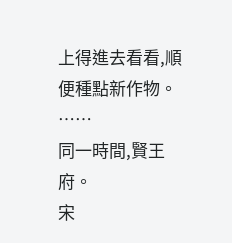上得進去看看,順便種點新作物。
……
同一時間,賢王府。
宋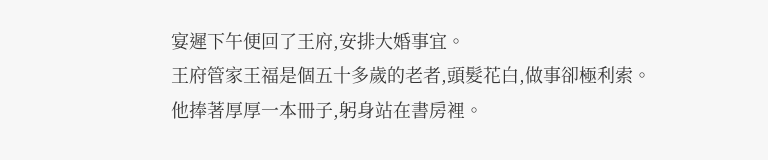宴遲下午便回了王府,安排大婚事宜。
王府管家王福是個五十多歲的老者,頭髮花白,做事卻極利索。他捧著厚厚一本冊子,躬身站在書房裡。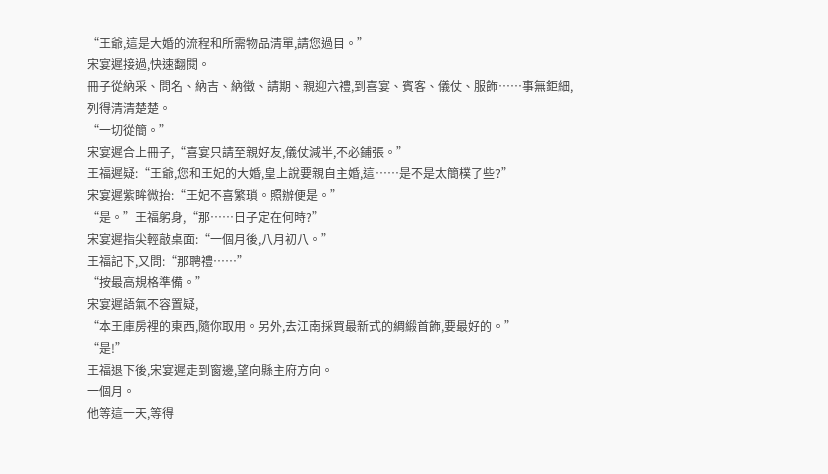“王爺,這是大婚的流程和所需物品清單,請您過目。”
宋宴遲接過,快速翻閱。
冊子從納采、問名、納吉、納徵、請期、親迎六禮,到喜宴、賓客、儀仗、服飾……事無鉅細,列得清清楚楚。
“一切從簡。”
宋宴遲合上冊子,“喜宴只請至親好友,儀仗減半,不必鋪張。”
王福遲疑:“王爺,您和王妃的大婚,皇上說要親自主婚,這……是不是太簡樸了些?”
宋宴遲紫眸微抬:“王妃不喜繁瑣。照辦便是。”
“是。”王福躬身,“那……日子定在何時?”
宋宴遲指尖輕敲桌面:“一個月後,八月初八。”
王福記下,又問:“那聘禮……”
“按最高規格準備。”
宋宴遲語氣不容置疑,
“本王庫房裡的東西,隨你取用。另外,去江南採買最新式的綢緞首飾,要最好的。”
“是!”
王福退下後,宋宴遲走到窗邊,望向縣主府方向。
一個月。
他等這一天,等得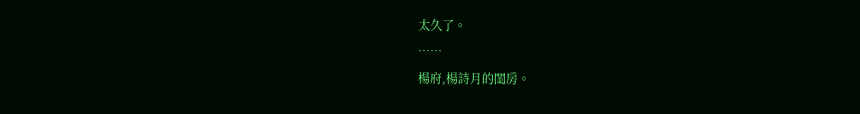太久了。
……
楊府,楊詩月的閨房。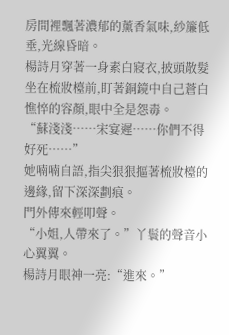房間裡飄著濃郁的薰香氣味,紗簾低垂,光線昏暗。
楊詩月穿著一身素白寢衣,披頭散髮坐在梳妝檯前,盯著銅鏡中自己蒼白憔悴的容顏,眼中全是怨毒。
“蘇淺淺……宋宴遲……你們不得好死……”
她喃喃自語,指尖狠狠摳著梳妝檯的邊緣,留下深深劃痕。
門外傳來輕叩聲。
“小姐,人帶來了。”丫鬟的聲音小心翼翼。
楊詩月眼神一亮:“進來。”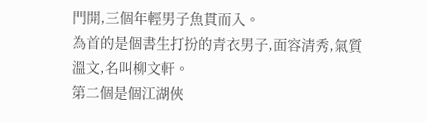門開,三個年輕男子魚貫而入。
為首的是個書生打扮的青衣男子,面容清秀,氣質溫文,名叫柳文軒。
第二個是個江湖俠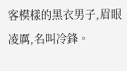客模樣的黑衣男子,眉眼凌厲,名叫冷鋒。